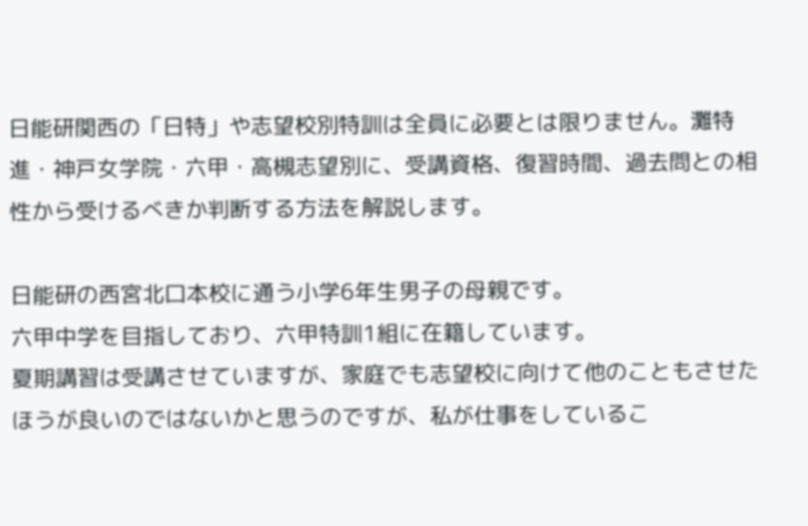日能研関西の「日特」や志望校別特訓は全員に必要とは限りません。灘特進・神戸女学院・六甲・高槻志望別に、受講資格、復習時間、過去問との相性から受けるべきか判断する方法を解説します。

日能研の西宮北口本校に通う小学6年生男子の母親です。
六甲中学を目指しており、六甲特訓1組に在籍しています。
夏期講習は受講させていますが、家庭でも志望校に向けて他のこともさせたほうが良いのではないかと思うのですが、私が仕事をしているこ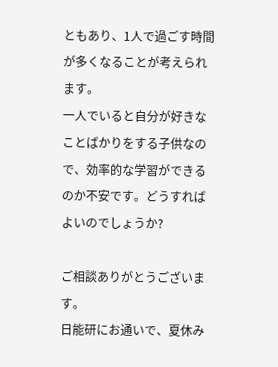ともあり、1人で過ごす時間が多くなることが考えられます。
一人でいると自分が好きなことばかりをする子供なので、効率的な学習ができるのか不安です。どうすればよいのでしょうか?

ご相談ありがとうございます。
日能研にお通いで、夏休み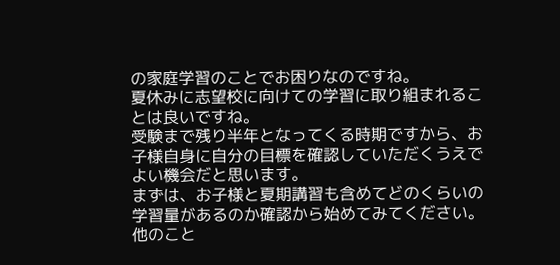の家庭学習のことでお困りなのですね。
夏休みに志望校に向けての学習に取り組まれることは良いですね。
受験まで残り半年となってくる時期ですから、お子様自身に自分の目標を確認していただくうえでよい機会だと思います。
まずは、お子様と夏期講習も含めてどのくらいの学習量があるのか確認から始めてみてください。
他のこと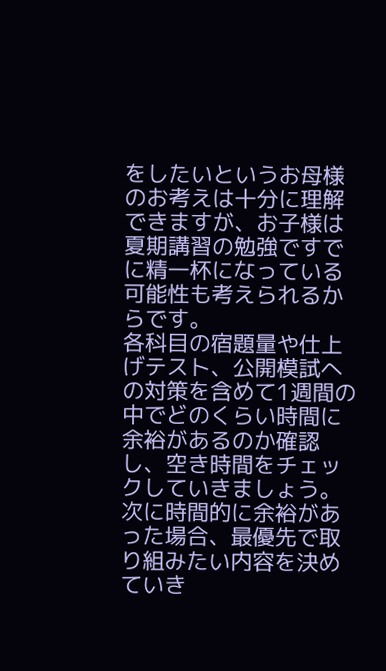をしたいというお母様のお考えは十分に理解できますが、お子様は夏期講習の勉強ですでに精一杯になっている可能性も考えられるからです。
各科目の宿題量や仕上げテスト、公開模試への対策を含めて1週間の中でどのくらい時間に余裕があるのか確認し、空き時間をチェックしていきましょう。
次に時間的に余裕があった場合、最優先で取り組みたい内容を決めていき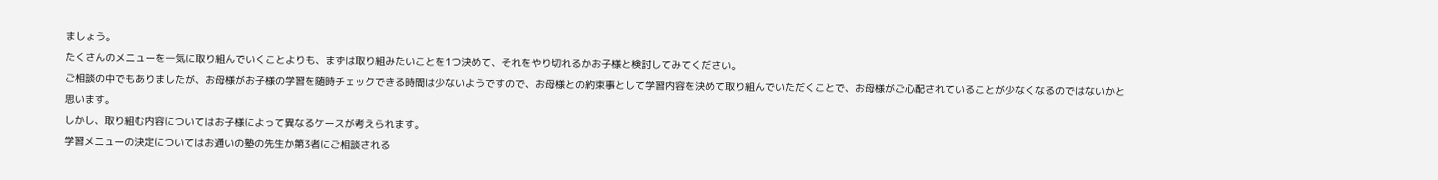ましょう。
たくさんのメニューを一気に取り組んでいくことよりも、まずは取り組みたいことを1つ決めて、それをやり切れるかお子様と検討してみてください。
ご相談の中でもありましたが、お母様がお子様の学習を随時チェックできる時間は少ないようですので、お母様との約束事として学習内容を決めて取り組んでいただくことで、お母様がご心配されていることが少なくなるのではないかと思います。
しかし、取り組む内容についてはお子様によって異なるケースが考えられます。
学習メニューの決定についてはお通いの塾の先生か第3者にご相談される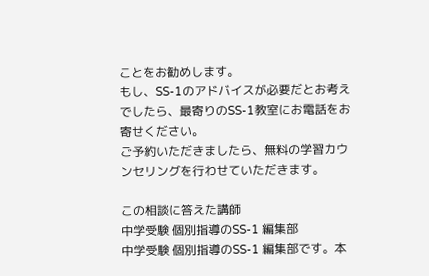ことをお勧めします。
もし、SS-1のアドバイスが必要だとお考えでしたら、最寄りのSS-1教室にお電話をお寄せください。
ご予約いただきましたら、無料の学習カウンセリングを行わせていただきます。

この相談に答えた講師
中学受験 個別指導のSS-1 編集部
中学受験 個別指導のSS-1 編集部です。本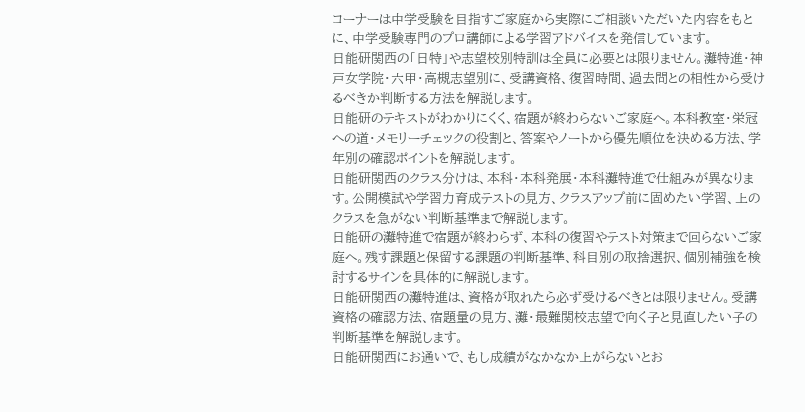コーナーは中学受験を目指すご家庭から実際にご相談いただいた内容をもとに、中学受験専門のプロ講師による学習アドバイスを発信しています。
日能研関西の「日特」や志望校別特訓は全員に必要とは限りません。灘特進・神戸女学院・六甲・高槻志望別に、受講資格、復習時間、過去問との相性から受けるべきか判断する方法を解説します。
日能研のテキストがわかりにくく、宿題が終わらないご家庭へ。本科教室・栄冠への道・メモリーチェックの役割と、答案やノートから優先順位を決める方法、学年別の確認ポイントを解説します。
日能研関西のクラス分けは、本科・本科発展・本科灘特進で仕組みが異なります。公開模試や学習力育成テストの見方、クラスアップ前に固めたい学習、上のクラスを急がない判断基準まで解説します。
日能研の灘特進で宿題が終わらず、本科の復習やテスト対策まで回らないご家庭へ。残す課題と保留する課題の判断基準、科目別の取捨選択、個別補強を検討するサインを具体的に解説します。
日能研関西の灘特進は、資格が取れたら必ず受けるべきとは限りません。受講資格の確認方法、宿題量の見方、灘・最難関校志望で向く子と見直したい子の判断基準を解説します。
日能研関西にお通いで、もし成績がなかなか上がらないとお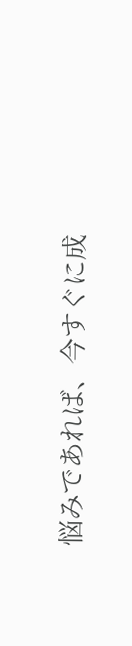悩みであれば、今すぐに成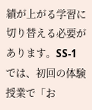績が上がる学習に切り替える必要があります。SS-1では、初回の体験授業で「お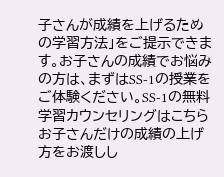子さんが成績を上げるための学習方法」をご提示できます。お子さんの成績でお悩みの方は、まずはSS-1の授業をご体験ください。SS-1の無料学習カウンセリングはこちら
お子さんだけの成績の上げ方をお渡しし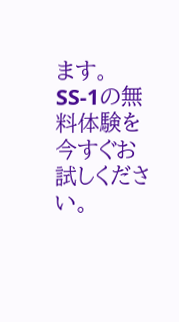ます。
SS-1の無料体験を今すぐお試しください。